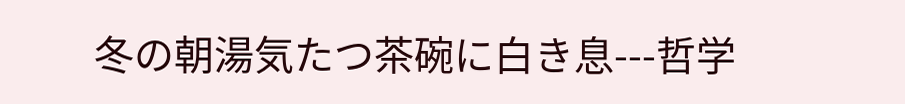冬の朝湯気たつ茶碗に白き息---哲学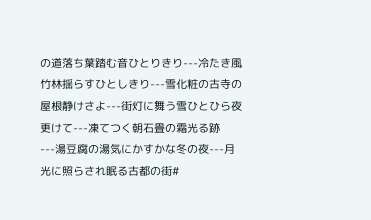の道落ち葉踏む音ひとりきり---冷たき風竹林揺らすひとしきり---雪化粧の古寺の屋根静けさよ---街灯に舞う雪ひとひら夜更けて---凍てつく朝石畳の霜光る跡---湯豆腐の湯気にかすかな冬の夜---月光に照らされ眠る古都の街#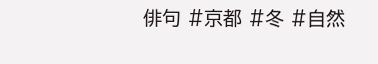俳句 #京都 #冬 #自然